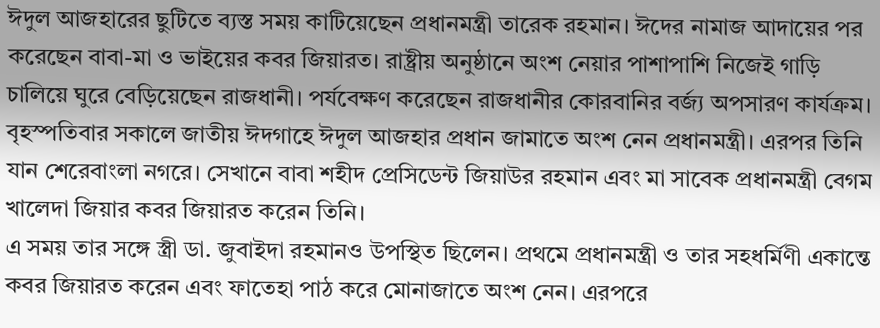ঈদুল আজহারের ছুটিতে ব্যস্ত সময় কাটিয়েছেন প্রধানমন্ত্রী তারেক রহমান। ঈদের নামাজ আদায়ের পর করেছেন বাবা-মা ও ভাইয়ের কবর জিয়ারত। রাষ্ট্রীয় অনুষ্ঠানে অংশ নেয়ার পাশাপাশি নিজেই গাড়ি চালিয়ে ঘুরে বেড়িয়েছেন রাজধানী। পর্যবেক্ষণ করেছেন রাজধানীর কোরবানির বর্জ্য অপসারণ কার্যক্রম। বৃহস্পতিবার সকালে জাতীয় ঈদগাহে ঈদুল আজহার প্রধান জামাতে অংশ নেন প্রধানমন্ত্রী। এরপর তিনি যান শেরেবাংলা নগরে। সেখানে বাবা শহীদ প্রেসিডেন্ট জিয়াউর রহমান এবং মা সাবেক প্রধানমন্ত্রী বেগম খালেদা জিয়ার কবর জিয়ারত করেন তিনি।
এ সময় তার সঙ্গে স্ত্রী ডা. জুবাইদা রহমানও উপস্থিত ছিলেন। প্রথমে প্রধানমন্ত্রী ও তার সহধর্মিণী একান্তে কবর জিয়ারত করেন এবং ফাতেহা পাঠ করে মোনাজাতে অংশ নেন। এরপরে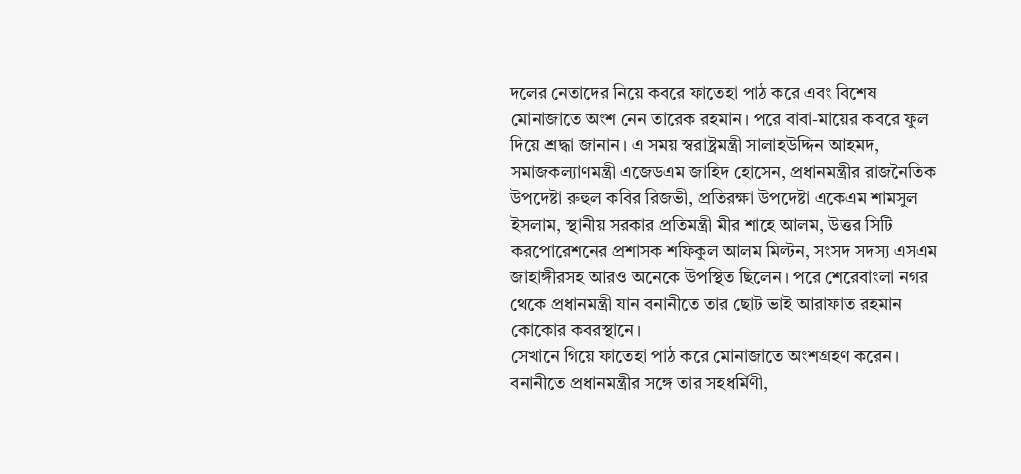দলের নেতাদের নিয়ে কবরে ফাতেহা পাঠ করে এবং বিশেষ মোনাজাতে অংশ নেন তারেক রহমান। পরে বাবা-মায়ের কবরে ফুল দিয়ে শ্রদ্ধা জানান। এ সময় স্বরাষ্ট্রমন্ত্রী সালাহউদ্দিন আহমদ, সমাজকল্যাণমন্ত্রী এজেডএম জাহিদ হোসেন, প্রধানমন্ত্রীর রাজনৈতিক উপদেষ্টা রুহুল কবির রিজভী, প্রতিরক্ষা উপদেষ্টা একেএম শামসুল ইসলাম, স্থানীয় সরকার প্রতিমন্ত্রী মীর শাহে আলম, উত্তর সিটি করপোরেশনের প্রশাসক শফিকুল আলম মিল্টন, সংসদ সদস্য এসএম জাহাঙ্গীরসহ আরও অনেকে উপস্থিত ছিলেন। পরে শেরেবাংলা নগর থেকে প্রধানমন্ত্রী যান বনানীতে তার ছোট ভাই আরাফাত রহমান কোকোর কবরস্থানে।
সেখানে গিয়ে ফাতেহা পাঠ করে মোনাজাতে অংশগ্রহণ করেন। বনানীতে প্রধানমন্ত্রীর সঙ্গে তার সহধর্মিণী,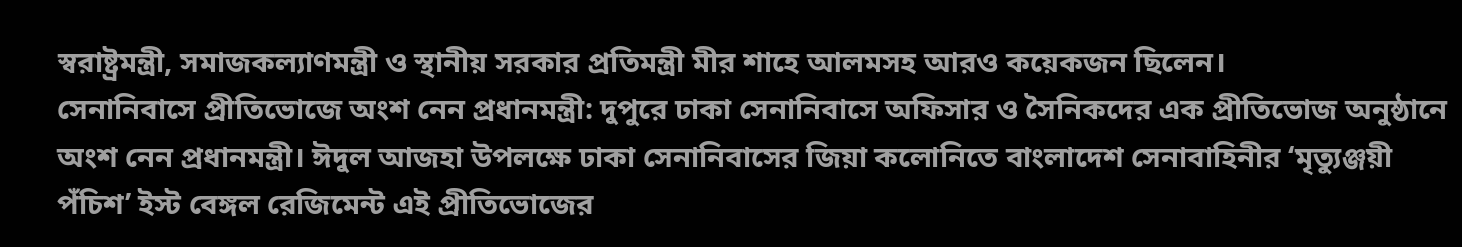স্বরাষ্ট্রমন্ত্রী, সমাজকল্যাণমন্ত্রী ও স্থানীয় সরকার প্রতিমন্ত্রী মীর শাহে আলমসহ আরও কয়েকজন ছিলেন।
সেনানিবাসে প্রীতিভোজে অংশ নেন প্রধানমন্ত্রী: দুপুরে ঢাকা সেনানিবাসে অফিসার ও সৈনিকদের এক প্রীতিভোজ অনুষ্ঠানে অংশ নেন প্রধানমন্ত্রী। ঈদুল আজহা উপলক্ষে ঢাকা সেনানিবাসের জিয়া কলোনিতে বাংলাদেশ সেনাবাহিনীর ‘মৃত্যুঞ্জয়ী পঁচিশ’ ইস্ট বেঙ্গল রেজিমেন্ট এই প্রীতিভোজের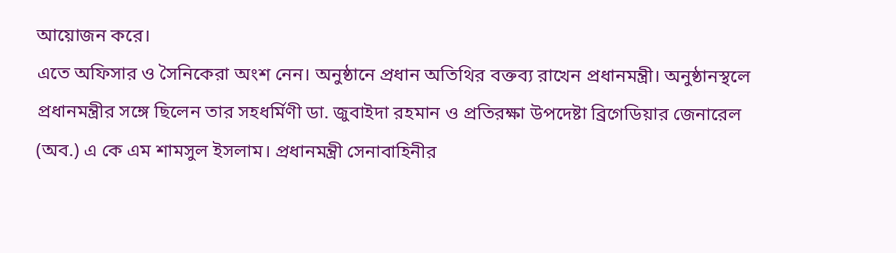আয়োজন করে।
এতে অফিসার ও সৈনিকেরা অংশ নেন। অনুষ্ঠানে প্রধান অতিথির বক্তব্য রাখেন প্রধানমন্ত্রী। অনুষ্ঠানস্থলে প্রধানমন্ত্রীর সঙ্গে ছিলেন তার সহধর্মিণী ডা. জুবাইদা রহমান ও প্রতিরক্ষা উপদেষ্টা ব্রিগেডিয়ার জেনারেল (অব.) এ কে এম শামসুল ইসলাম। প্রধানমন্ত্রী সেনাবাহিনীর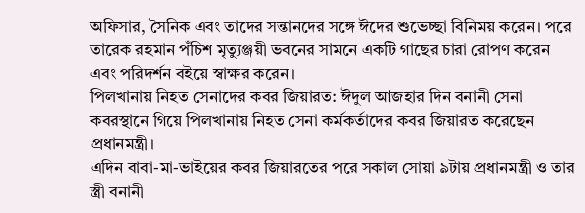অফিসার, সৈনিক এবং তাদের সন্তানদের সঙ্গে ঈদের শুভেচ্ছা বিনিময় করেন। পরে তারেক রহমান পঁচিশ মৃত্যুঞ্জয়ী ভবনের সামনে একটি গাছের চারা রোপণ করেন এবং পরিদর্শন বইয়ে স্বাক্ষর করেন।
পিলখানায় নিহত সেনাদের কবর জিয়ারত: ঈদুল আজহার দিন বনানী সেনা কবরস্থানে গিয়ে পিলখানায় নিহত সেনা কর্মকর্তাদের কবর জিয়ারত করেছেন প্রধানমন্ত্রী।
এদিন বাবা-মা-ভাইয়ের কবর জিয়ারতের পরে সকাল সোয়া ৯টায় প্রধানমন্ত্রী ও তার স্ত্রী বনানী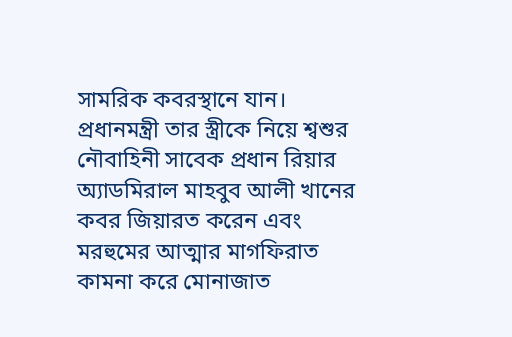সামরিক কবরস্থানে যান। প্রধানমন্ত্রী তার স্ত্রীকে নিয়ে শ্বশুর নৌবাহিনী সাবেক প্রধান রিয়ার অ্যাডমিরাল মাহবুব আলী খানের কবর জিয়ারত করেন এবং মরহুমের আত্মার মাগফিরাত কামনা করে মোনাজাত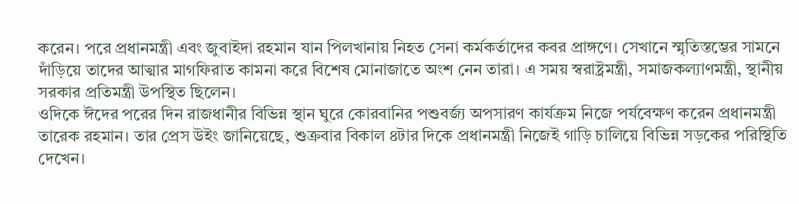করেন। পরে প্রধানমন্ত্রী এবং জুবাইদা রহমান যান পিলখানায় নিহত সেনা কর্মকর্তাদের কবর প্রাঙ্গণে। সেখানে স্মৃতিস্তম্ভের সামনে দাঁড়িয়ে তাদের আত্মার মাগফিরাত কামনা করে বিশেষ মোনাজাতে অংশ নেন তারা। এ সময় স্বরাষ্ট্রমন্ত্রী, সমাজকল্যাণমন্ত্রী, স্থানীয় সরকার প্রতিমন্ত্রী উপস্থিত ছিলেন।
ওদিকে ঈদের পরের দিন রাজধানীর বিভিন্ন স্থান ঘুরে কোরবানির পশুবর্জ্য অপসারণ কার্যক্রম নিজে পর্যবেক্ষণ করেন প্রধানমন্ত্রী তারেক রহমান। তার প্রেস উইং জানিয়েছে, শুক্রবার বিকাল ৪টার দিকে প্রধানমন্ত্রী নিজেই গাড়ি চালিয়ে বিভিন্ন সড়কের পরিস্থিতি দেখেন।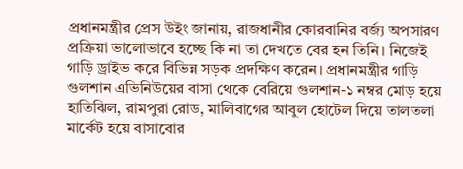প্রধানমন্ত্রীর প্রেস উইং জানায়, রাজধানীর কোরবানির বর্জ্য অপসারণ প্রক্রিয়া ভালোভাবে হচ্ছে কি না তা দেখতে বের হন তিনি। নিজেই গাড়ি ড্রাইভ করে বিভিন্ন সড়ক প্রদক্ষিণ করেন। প্রধানমন্ত্রীর গাড়ি গুলশান এভিনিউয়ের বাসা থেকে বেরিয়ে গুলশান-১ নম্বর মোড় হয়ে হাতিঝিল, রামপুরা রোড, মালিবাগের আবুল হোটেল দিয়ে তালতলা মার্কেট হয়ে বাসাবোর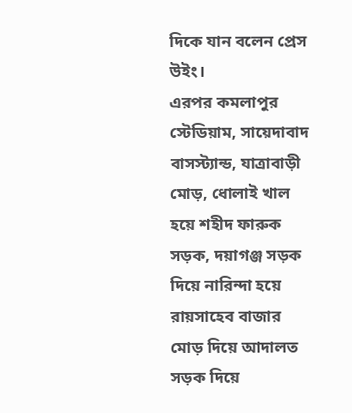দিকে যান বলেন প্রেস উইং।
এরপর কমলাপুর স্টেডিয়াম, সায়েদাবাদ বাসস্ট্যান্ড, যাত্রাবাড়ী মোড়, ধোলাই খাল হয়ে শহীদ ফারুক সড়ক, দয়াগঞ্জ সড়ক দিয়ে নারিন্দা হয়ে রায়সাহেব বাজার মোড় দিয়ে আদালত সড়ক দিয়ে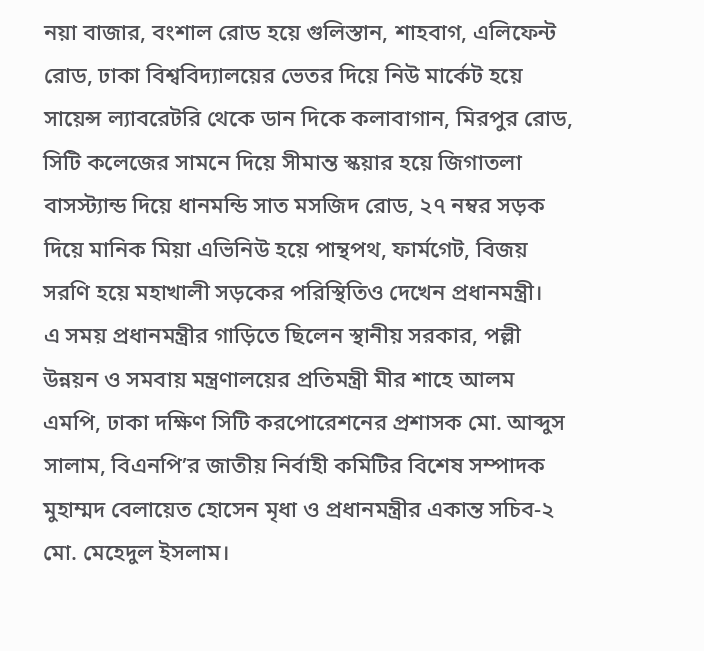নয়া বাজার, বংশাল রোড হয়ে গুলিস্তান, শাহবাগ, এলিফেন্ট রোড, ঢাকা বিশ্ববিদ্যালয়ের ভেতর দিয়ে নিউ মার্কেট হয়ে সায়েন্স ল্যাবরেটরি থেকে ডান দিকে কলাবাগান, মিরপুর রোড, সিটি কলেজের সামনে দিয়ে সীমান্ত স্কয়ার হয়ে জিগাতলা বাসস্ট্যান্ড দিয়ে ধানমন্ডি সাত মসজিদ রোড, ২৭ নম্বর সড়ক দিয়ে মানিক মিয়া এভিনিউ হয়ে পান্থপথ, ফার্মগেট, বিজয় সরণি হয়ে মহাখালী সড়কের পরিস্থিতিও দেখেন প্রধানমন্ত্রী।
এ সময় প্রধানমন্ত্রীর গাড়িতে ছিলেন স্থানীয় সরকার, পল্লী উন্নয়ন ও সমবায় মন্ত্রণালয়ের প্রতিমন্ত্রী মীর শাহে আলম এমপি, ঢাকা দক্ষিণ সিটি করপোরেশনের প্রশাসক মো. আব্দুস সালাম, বিএনপি’র জাতীয় নির্বাহী কমিটির বিশেষ সম্পাদক মুহাম্মদ বেলায়েত হোসেন মৃধা ও প্রধানমন্ত্রীর একান্ত সচিব-২ মো. মেহেদুল ইসলাম।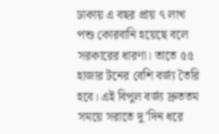ঢাকায় এ বছর প্রায় ৭ লাখ পশু কোরবানি হয়েছে বলে সরকারের ধারণা। তাতে ৫৫ হাজার টনের বেশি বর্জ্য তৈরি হবে। এই বিপুল বর্জ্য দ্রুততম সময়ে সরাতে দু’দিন ধরে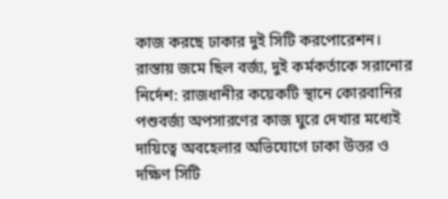কাজ করছে ঢাকার দুই সিটি করপোরেশন।
রাস্তায় জমে ছিল বর্জ্য, দুই কর্মকর্তাকে সরানোর নির্দেশ: রাজধানীর কয়েকটি স্থানে কোরবানির পশুবর্জ্য অপসারণের কাজ ঘুরে দেখার মধ্যেই দায়িত্বে অবহেলার অভিযোগে ঢাকা উত্তর ও দক্ষিণ সিটি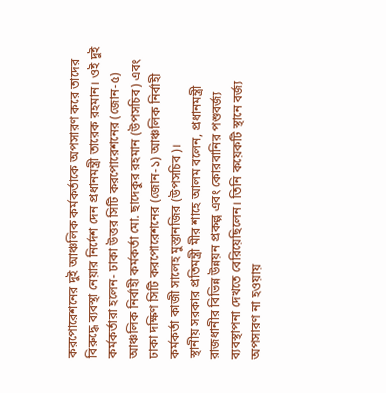করপোরেশনের দুই আঞ্চলিক কর্মকর্তাকে অপসারণ করে তাদের বিরুদ্ধে ব্যবস্থা নেয়ার নির্দেশ দেন প্রধানমন্ত্রী তারেক রহমান। ওই দুই কর্মকর্তারা হলেন- ঢাকা উত্তর সিটি করপোরেশনের (জোন-৫) আঞ্চলিক নির্বাহী কর্মকর্তা মো. ছাদেকুর রহমান (উপসচিব) এবং ঢাকা দক্ষিণ সিটি করপোরেশনের (জোন-১) আঞ্চলিক নির্বাহী কর্মকর্তা কাজী সালেহ মুস্তানজির (উপসচিব)।
স্থানীয় সরকার প্রতিমন্ত্রী মীর শাহে আলম বলেন, প্রধানমন্ত্রী রাজধানীর বিভিন্ন উন্নয়ন প্রকল্প এবং কোরবানির পশুবর্জ্য ব্যবস্থাপনা দেখতে বেরিয়েছিলেন। তিনি কয়েকটি স্থানে বর্জ্য অপসারণ না হওয়ায়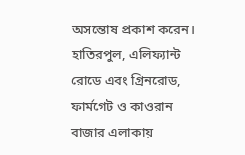অসন্তোষ প্রকাশ করেন। হাতিরপুল, এলিফ্যান্ট রোডে এবং গ্রিনরোড, ফার্মগেট ও কাওরান বাজার এলাকায়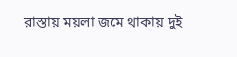রাস্তায় ময়লা জমে থাকায় দুই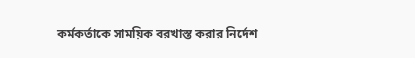কর্মকর্তাকে সাময়িক বরখাস্ত করার নির্দেশ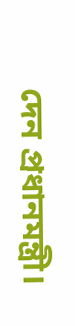দেন প্রধানমন্ত্রী।